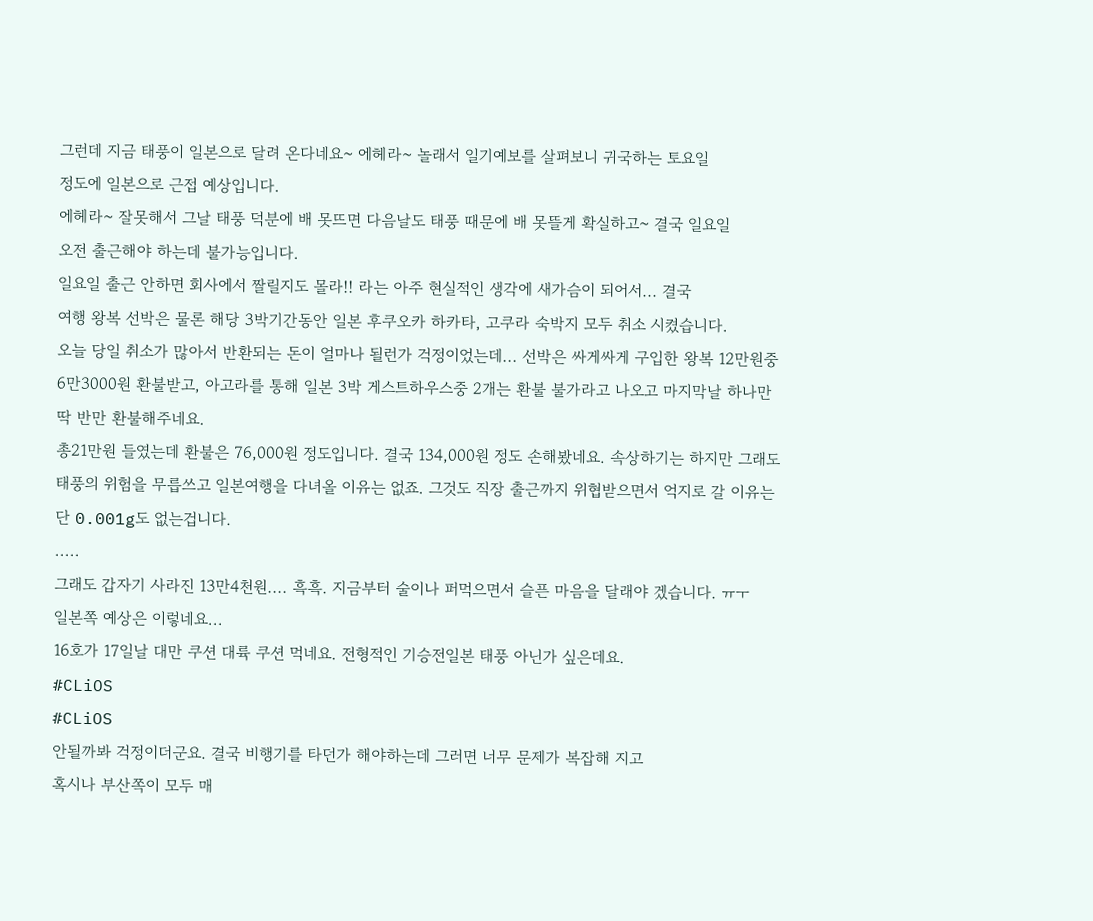그런데 지금 태풍이 일본으로 달려 온다네요~ 에헤라~ 놀래서 일기예보를 살펴보니 귀국하는 토요일
정도에 일본으로 근접 예상입니다.
에헤라~ 잘못해서 그날 태풍 덕분에 배 못뜨면 다음날도 태풍 때문에 배 못뜰게 확실하고~ 결국 일요일
오전 출근해야 하는데 불가능입니다.
일요일 출근 안하면 회사에서 짤릴지도 몰라!! 라는 아주 현실적인 생각에 새가슴이 되어서... 결국
여행 왕복 선박은 물론 해당 3박기간동안 일본 후쿠오카 하카타, 고쿠라 숙박지 모두 취소 시켰습니다.
오늘 당일 취소가 많아서 반환되는 돈이 얼마나 될런가 걱정이었는데... 선박은 싸게싸게 구입한 왕복 12만원중
6만3000원 환불받고, 아고라를 통해 일본 3박 게스트하우스중 2개는 환불 불가라고 나오고 마지막날 하나만
딱 반만 환불해주네요.
총21만원 들였는데 환불은 76,000원 정도입니다. 결국 134,000원 정도 손해봤네요. 속상하기는 하지만 그래도
태풍의 위험을 무릅쓰고 일본여행을 다녀올 이유는 없죠. 그것도 직장 출근까지 위협받으면서 억지로 갈 이유는
단 0.001g도 없는겁니다.
.....
그래도 갑자기 사라진 13만4천원.... 흑흑. 지금부터 술이나 퍼먹으면서 슬픈 마음을 달래야 겠습니다. ㅠㅜ
일본쪽 예상은 이렇네요...
16호가 17일날 대만 쿠션 대륙 쿠션 먹네요. 전형적인 기승전일본 태풍 아닌가 싶은데요.
#CLiOS
#CLiOS
안될까봐 걱정이더군요. 결국 비행기를 타던가 해야하는데 그러면 너무 문제가 복잡해 지고
혹시나 부산쪽이 모두 매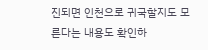진되면 인천으로 귀국할지도 모른다는 내용도 확인하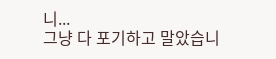니...
그냥 다 포기하고 말았습니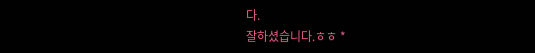다.
잘하셨습니다.ㅎㅎ *